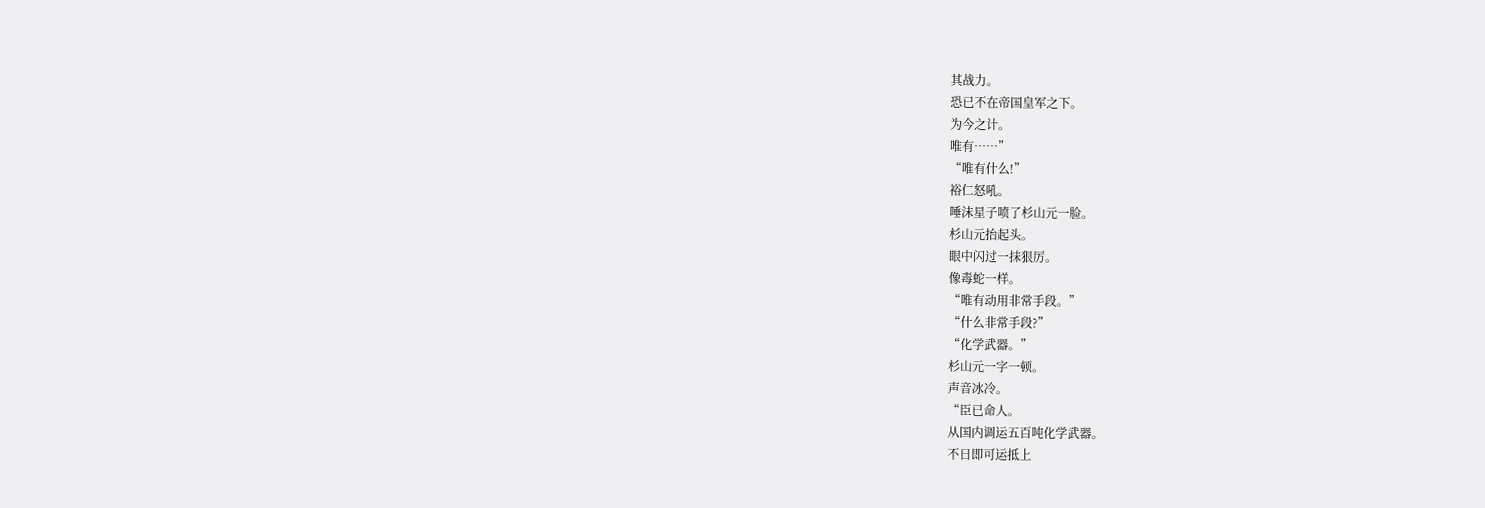其战力。
恐已不在帝国皇军之下。
为今之计。
唯有……”
“唯有什么!”
裕仁怒吼。
唾沫星子喷了杉山元一脸。
杉山元抬起头。
眼中闪过一抹狠厉。
像毒蛇一样。
“唯有动用非常手段。”
“什么非常手段?”
“化学武器。”
杉山元一字一顿。
声音冰冷。
“臣已命人。
从国内调运五百吨化学武器。
不日即可运抵上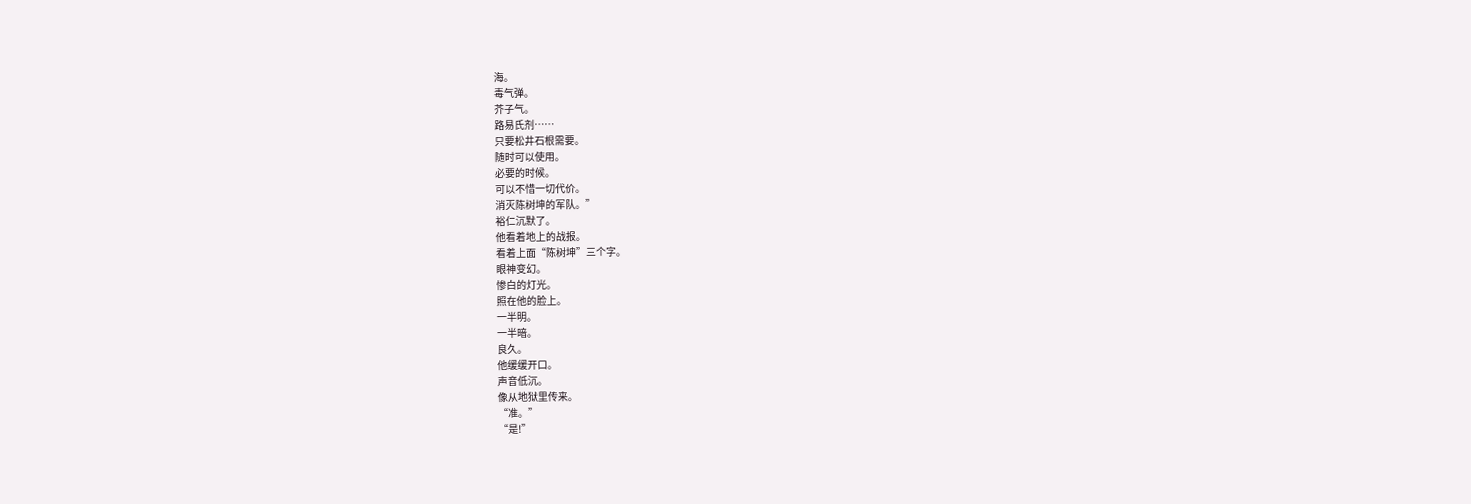海。
毒气弹。
芥子气。
路易氏剂……
只要松井石根需要。
随时可以使用。
必要的时候。
可以不惜一切代价。
消灭陈树坤的军队。”
裕仁沉默了。
他看着地上的战报。
看着上面“陈树坤”三个字。
眼神变幻。
惨白的灯光。
照在他的脸上。
一半明。
一半暗。
良久。
他缓缓开口。
声音低沉。
像从地狱里传来。
“准。”
“是!”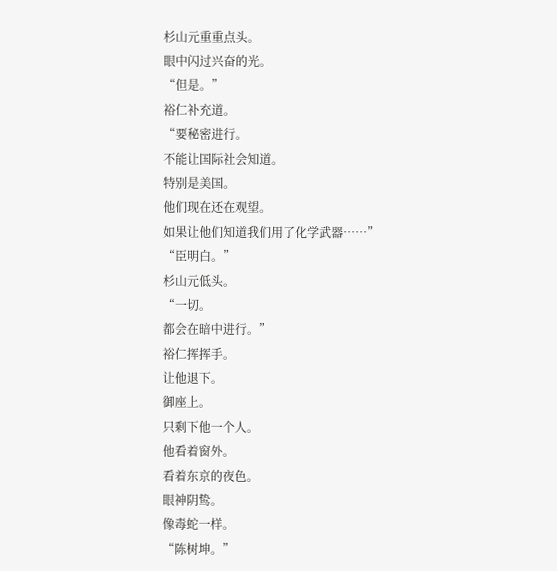杉山元重重点头。
眼中闪过兴奋的光。
“但是。”
裕仁补充道。
“要秘密进行。
不能让国际社会知道。
特别是美国。
他们现在还在观望。
如果让他们知道我们用了化学武器……”
“臣明白。”
杉山元低头。
“一切。
都会在暗中进行。”
裕仁挥挥手。
让他退下。
御座上。
只剩下他一个人。
他看着窗外。
看着东京的夜色。
眼神阴鸷。
像毒蛇一样。
“陈树坤。”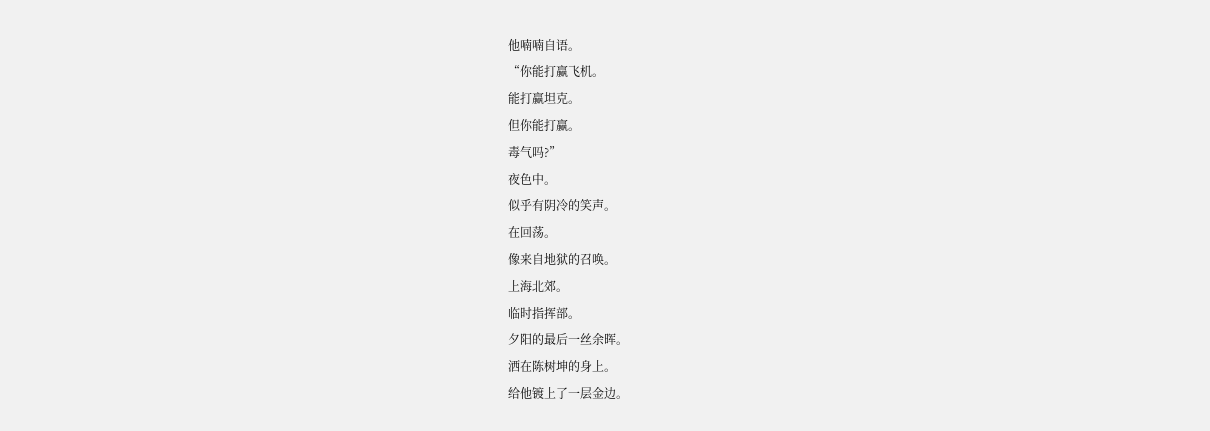他喃喃自语。
“你能打赢飞机。
能打赢坦克。
但你能打赢。
毒气吗?”
夜色中。
似乎有阴冷的笑声。
在回荡。
像来自地狱的召唤。
上海北郊。
临时指挥部。
夕阳的最后一丝余晖。
洒在陈树坤的身上。
给他镀上了一层金边。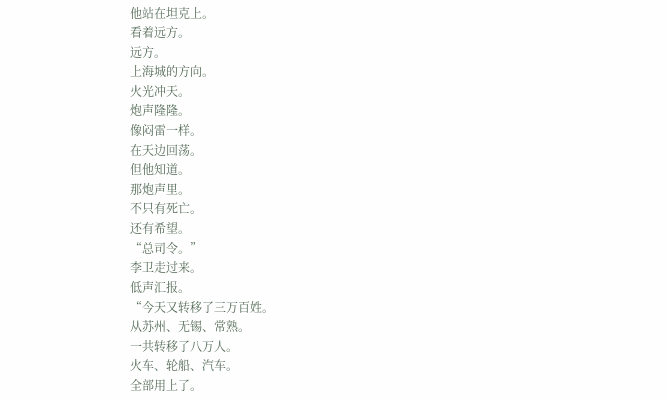他站在坦克上。
看着远方。
远方。
上海城的方向。
火光冲天。
炮声隆隆。
像闷雷一样。
在天边回荡。
但他知道。
那炮声里。
不只有死亡。
还有希望。
“总司令。”
李卫走过来。
低声汇报。
“今天又转移了三万百姓。
从苏州、无锡、常熟。
一共转移了八万人。
火车、轮船、汽车。
全部用上了。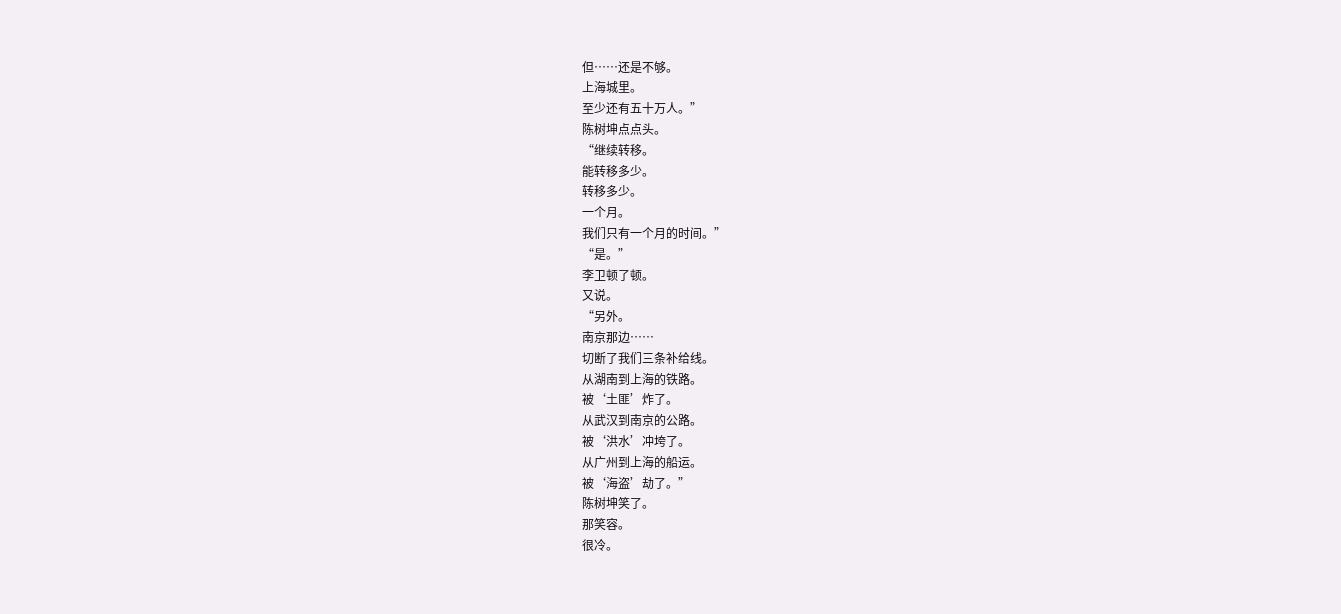但……还是不够。
上海城里。
至少还有五十万人。”
陈树坤点点头。
“继续转移。
能转移多少。
转移多少。
一个月。
我们只有一个月的时间。”
“是。”
李卫顿了顿。
又说。
“另外。
南京那边……
切断了我们三条补给线。
从湖南到上海的铁路。
被‘土匪’炸了。
从武汉到南京的公路。
被‘洪水’冲垮了。
从广州到上海的船运。
被‘海盗’劫了。”
陈树坤笑了。
那笑容。
很冷。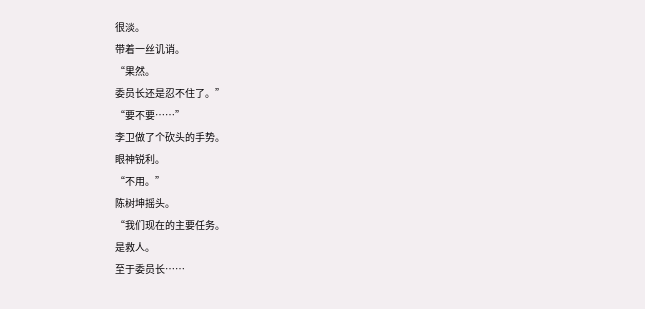很淡。
带着一丝讥诮。
“果然。
委员长还是忍不住了。”
“要不要……”
李卫做了个砍头的手势。
眼神锐利。
“不用。”
陈树坤摇头。
“我们现在的主要任务。
是救人。
至于委员长……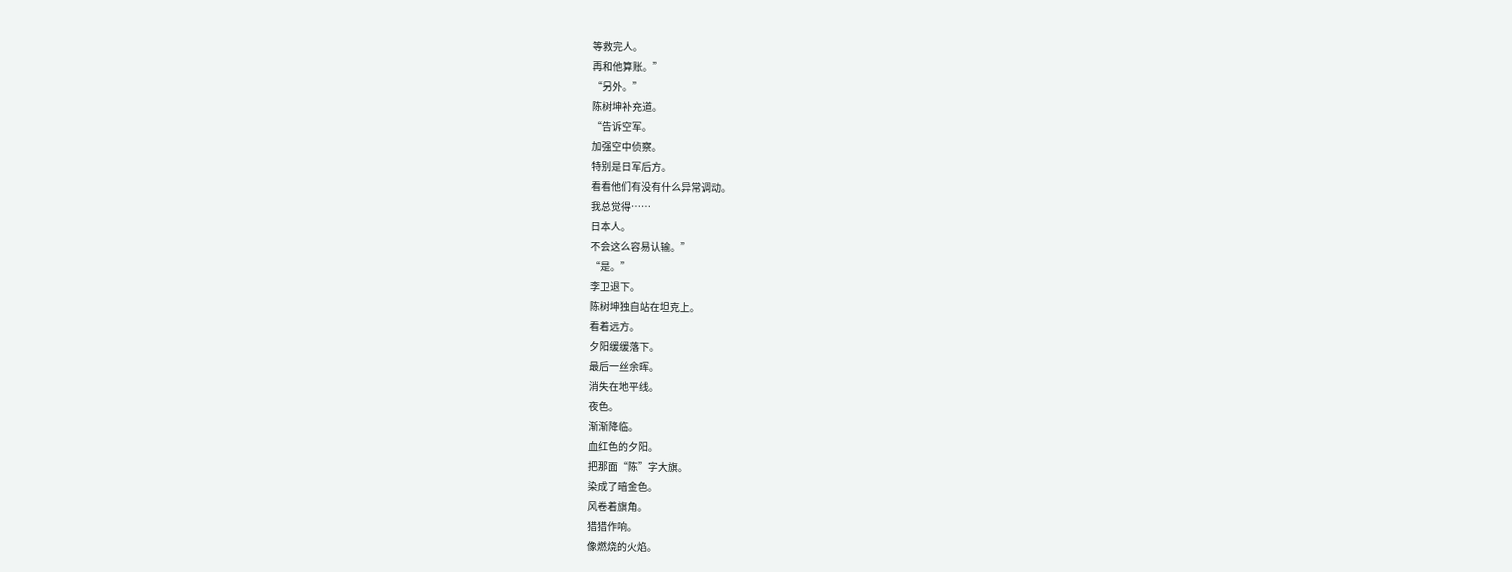等救完人。
再和他算账。”
“另外。”
陈树坤补充道。
“告诉空军。
加强空中侦察。
特别是日军后方。
看看他们有没有什么异常调动。
我总觉得……
日本人。
不会这么容易认输。”
“是。”
李卫退下。
陈树坤独自站在坦克上。
看着远方。
夕阳缓缓落下。
最后一丝余晖。
消失在地平线。
夜色。
渐渐降临。
血红色的夕阳。
把那面“陈”字大旗。
染成了暗金色。
风卷着旗角。
猎猎作响。
像燃烧的火焰。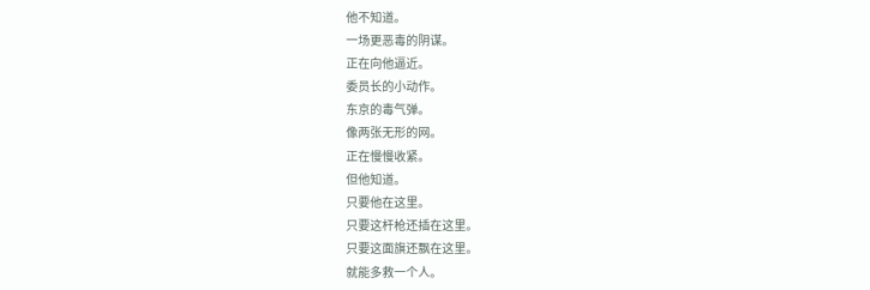他不知道。
一场更恶毒的阴谋。
正在向他逼近。
委员长的小动作。
东京的毒气弹。
像两张无形的网。
正在慢慢收紧。
但他知道。
只要他在这里。
只要这杆枪还插在这里。
只要这面旗还飘在这里。
就能多救一个人。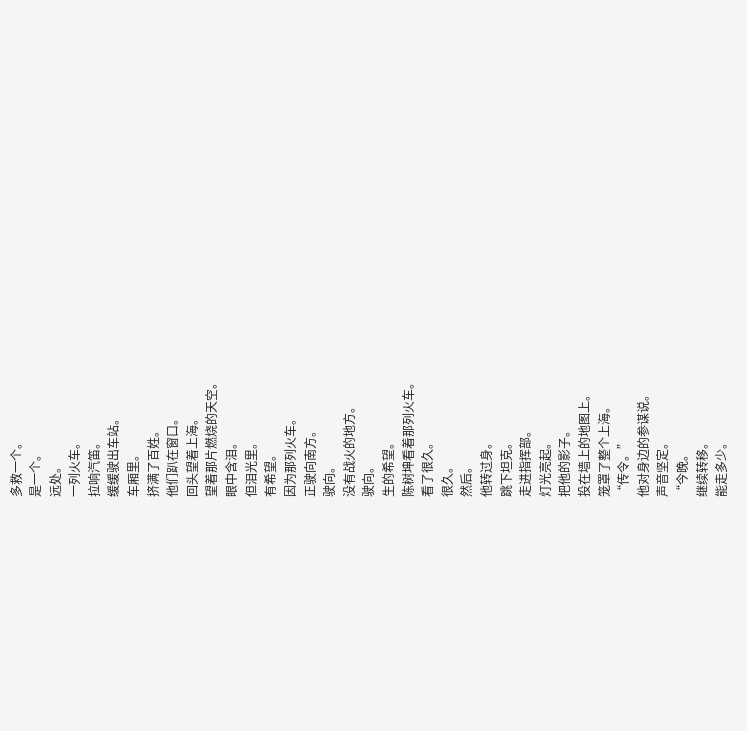多救一个。
是一个。
远处。
一列火车。
拉响汽笛。
缓缓驶出车站。
车厢里。
挤满了百姓。
他们趴在窗口。
回头望着上海。
望着那片燃烧的天空。
眼中含泪。
但泪光里。
有希望。
因为那列火车。
正驶向南方。
驶向。
没有战火的地方。
驶向。
生的希望。
陈树坤看着那列火车。
看了很久。
很久。
然后。
他转过身。
跳下坦克。
走进指挥部。
灯光亮起。
把他的影子。
投在墙上的地图上。
笼罩了整个上海。
“传令。”
他对身边的参谋说。
声音坚定。
“今晚。
继续转移。
能走多少。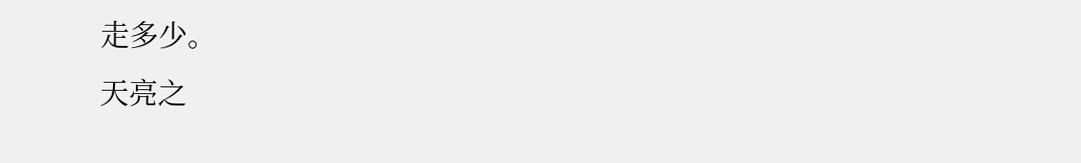走多少。
天亮之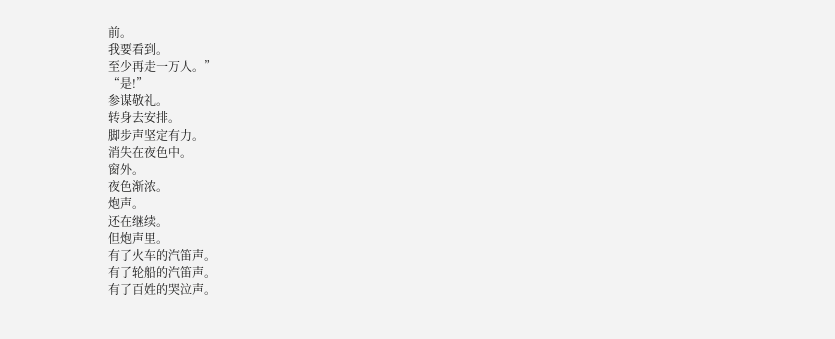前。
我要看到。
至少再走一万人。”
“是!”
参谋敬礼。
转身去安排。
脚步声坚定有力。
消失在夜色中。
窗外。
夜色渐浓。
炮声。
还在继续。
但炮声里。
有了火车的汽笛声。
有了轮船的汽笛声。
有了百姓的哭泣声。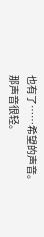也有了……希望的声音。
那声音很轻。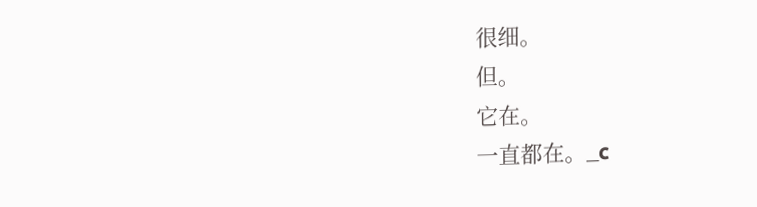很细。
但。
它在。
一直都在。_c